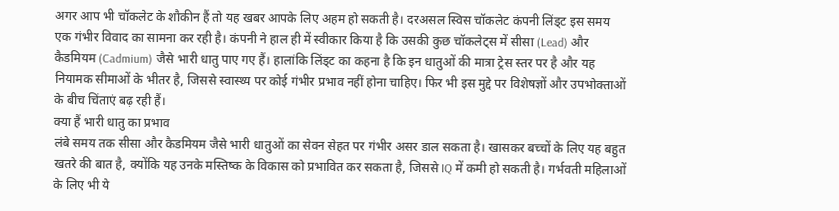अगर आप भी चॉकलेट के शौकीन हैं तो यह खबर आपके लिए अहम हो सकती है। दरअसल स्विस चॉकलेट कंपनी लिंड्ट इस समय एक गंभीर विवाद का सामना कर रही है। कंपनी ने हाल ही में स्वीकार किया है कि उसकी कुछ चॉकलेट्स में सीसा (Lead) और कैडमियम (Cadmium) जैसे भारी धातु पाए गए हैं। हालांकि लिंड्ट का कहना है कि इन धातुओं की मात्रा ट्रेस स्तर पर है और यह नियामक सीमाओं के भीतर है, जिससे स्वास्थ्य पर कोई गंभीर प्रभाव नहीं होना चाहिए। फिर भी इस मुद्दे पर विशेषज्ञों और उपभोक्ताओं के बीच चिंताएं बढ़ रही हैं।
क्या हैं भारी धातु का प्रभाव
लंबे समय तक सीसा और कैडमियम जैसे भारी धातुओं का सेवन सेहत पर गंभीर असर डाल सकता है। खासकर बच्चों के लिए यह बहुत खतरे की बात है, क्योंकि यह उनके मस्तिष्क के विकास को प्रभावित कर सकता है, जिससे IQ में कमी हो सकती है। गर्भवती महिलाओं के लिए भी ये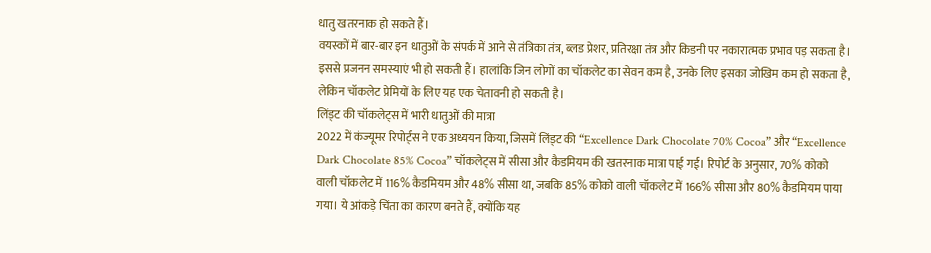धातु खतरनाक हो सकते हैं।
वयस्कों में बार-बार इन धातुओं के संपर्क में आने से तंत्रिका तंत्र, ब्लड प्रेशर, प्रतिरक्षा तंत्र और किडनी पर नकारात्मक प्रभाव पड़ सकता है। इससे प्रजनन समस्याएं भी हो सकती हैं। हालांकि जिन लोगों का चॉकलेट का सेवन कम है, उनके लिए इसका जोखिम कम हो सकता है, लेकिन चॉकलेट प्रेमियों के लिए यह एक चेतावनी हो सकती है।
लिंड्ट की चॉकलेट्स में भारी धातुओं की मात्रा
2022 में कंज्यूमर रिपोर्ट्स ने एक अध्ययन किया, जिसमें लिंड्ट की “Excellence Dark Chocolate 70% Cocoa” और “Excellence Dark Chocolate 85% Cocoa” चॉकलेट्स में सीसा और कैडमियम की खतरनाक मात्रा पाई गई। रिपोर्ट के अनुसार, 70% कोको वाली चॉकलेट में 116% कैडमियम और 48% सीसा था, जबकि 85% कोको वाली चॉकलेट में 166% सीसा और 80% कैडमियम पाया गया। ये आंकड़े चिंता का कारण बनते हैं, क्योंकि यह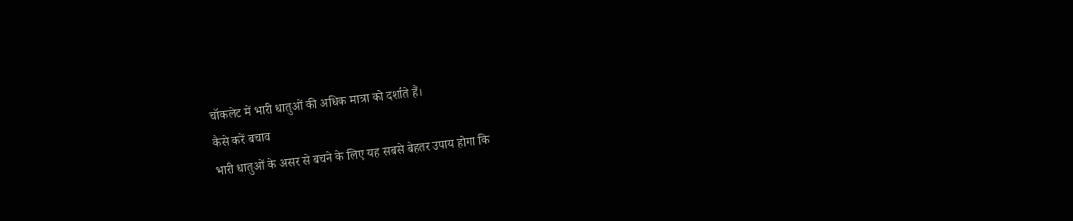चॉकलेट में भारी धातुओं की अधिक मात्रा को दर्शाते हैं।
कैसे करें बचाव
भारी धातुओं के असर से बचने के लिए यह सबसे बेहतर उपाय होगा कि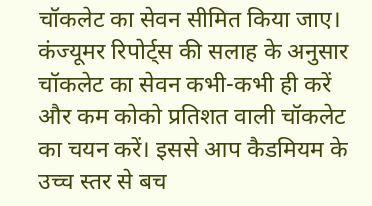चॉकलेट का सेवन सीमित किया जाए। कंज्यूमर रिपोर्ट्स की सलाह के अनुसार चॉकलेट का सेवन कभी-कभी ही करें और कम कोको प्रतिशत वाली चॉकलेट का चयन करें। इससे आप कैडमियम के उच्च स्तर से बच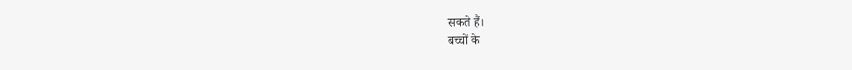सकते हैं।
बच्चों के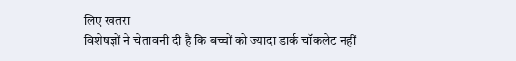लिए खतरा
विशेषज्ञों ने चेतावनी दी है कि बच्चों को ज्यादा डार्क चॉकलेट नहीं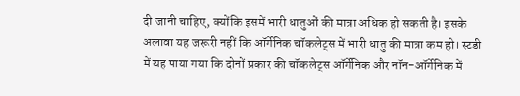दी जानी चाहिए, क्योंकि इसमें भारी धातुओं की मात्रा अधिक हो सकती है। इसके अलावा यह जरूरी नहीं कि ऑर्गेनिक चॉकलेट्स में भारी धातु की मात्रा कम हो। स्टडी में यह पाया गया कि दोनों प्रकार की चॉकलेट्स ऑर्गेनिक और नॉन-ऑर्गेनिक में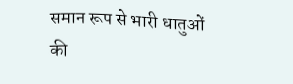समान रूप से भारी धातुओं की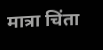मात्रा चिंता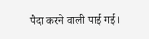पैदा करने वाली पाई गई।